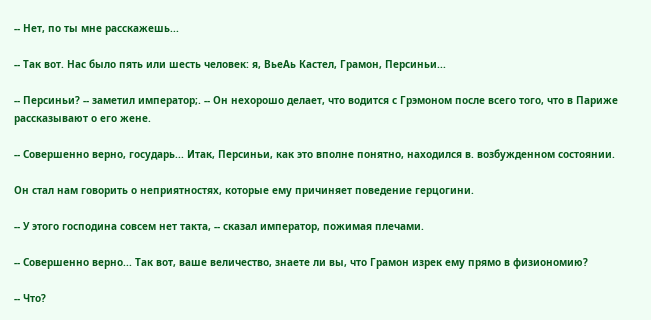-- Нет, по ты мне расскажешь...

-- Так вот. Нас было пять или шесть человек: я, ВьеАь Кастел, Грамон, Персиньи...

-- Персиньи? -- заметил император;. -- Он нехорошо делает, что водится с Грэмоном после всего того, что в Париже рассказывают о его жене.

-- Совершенно верно, государь... Итак, Персиньи, как это вполне понятно, находился в. возбужденном состоянии.

Он стал нам говорить о неприятностях, которые ему причиняет поведение герцогини.

-- У этого господина совсем нет такта, -- сказал император, пожимая плечами.

-- Совершенно верно... Так вот, ваше величество, знаете ли вы, что Грамон изрек ему прямо в физиономию?

-- Что?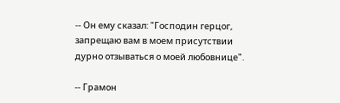-- Он ему сказал: "Господин герцог, запрещаю вам в моем присутствии дурно отзываться о моей любовнице".

-- Грамон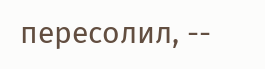пересолил, --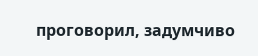проговорил, задумчиво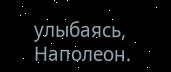улыбаясь, Наполеон.